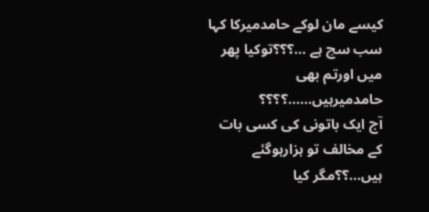کیسے مان لوکے حامدمیرکا کہا سب سچ ہے ...؟؟؟توکیا پھر میں اورتم بھی
حامدمیرہیں......؟؟؟؟
آج ایک باتونی کی کسی بات کے مخالف تو ہزارہوگئے ہیں...؟؟مگر کیا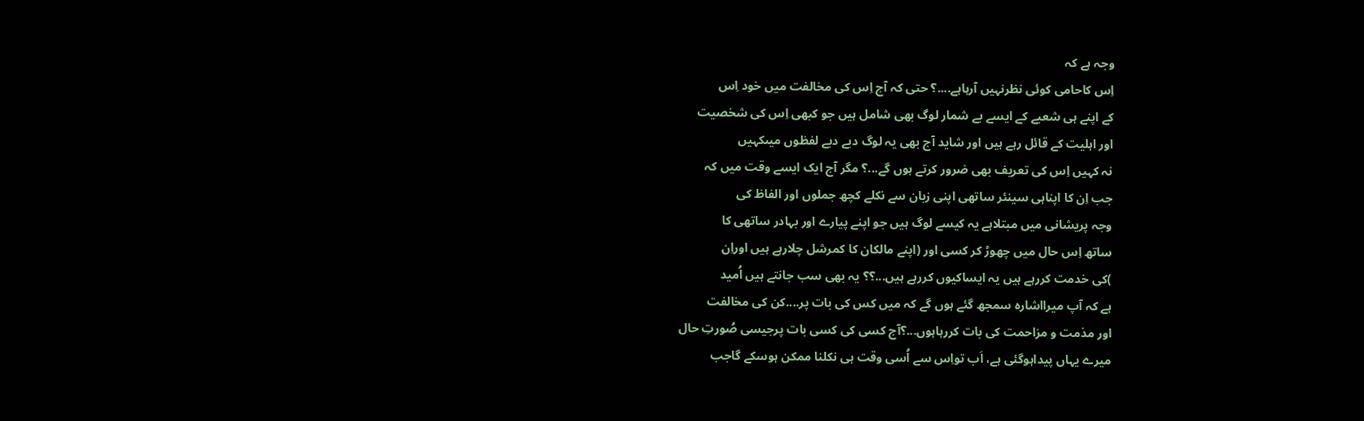وجہ ہے کہ
اِس کاحامی کوئی نظرنہیں آرہاہے....؟ حتی کہ آج اِس کی مخالفت میں خود اِس
کے اپنے ہی شعبے کے ایسے بے شمار لوگ بھی شامل ہیں جو کبھی اِس کی شخصیت
اور اہلیت کے قائل رہے ہیں اور شاید آج بھی یہ لوگ دبے دبے لفظوں میںکہیں
نہ کہیں اِس کی تعریف بھی ضرور کرتے ہوں گے...؟ مگر آج ایک ایسے وقت میں کہ
جب اِن کا اپناہی سینئر ساتھی اپنی زبان سے نکلے کچھ جملوں اور الفاظ کی
وجہ پریشانی میں مبتلاہے یہ کیسے لوگ ہیں جو اپنے پیارے اور بہادر ساتھی کا
ساتھ اِس حال میں چھوڑ کر کسی اور (اپنے مالکان کا کمرشل چلارہے ہیں اوراِن
)کی خدمت کررہے ہیں یہ ایساکیوں کررہے ہیں...؟؟ یہ بھی سب جانتے ہیں اُمید
ہے کہ آپ میرااشارہ سمجھ گئے ہوں گے کہ میں کس کی بات پر....کن کی مخالفت
اور مذمت و مزاحمت کی بات کررہاہوں...؟آج کسی کی کسی بات پرجیسی صُورتِ حال
میرے یہاں پیداہوگئی ہے، اَب تواِس سے اُسی وقت ہی نکلنا ممکن ہوسکے گاجب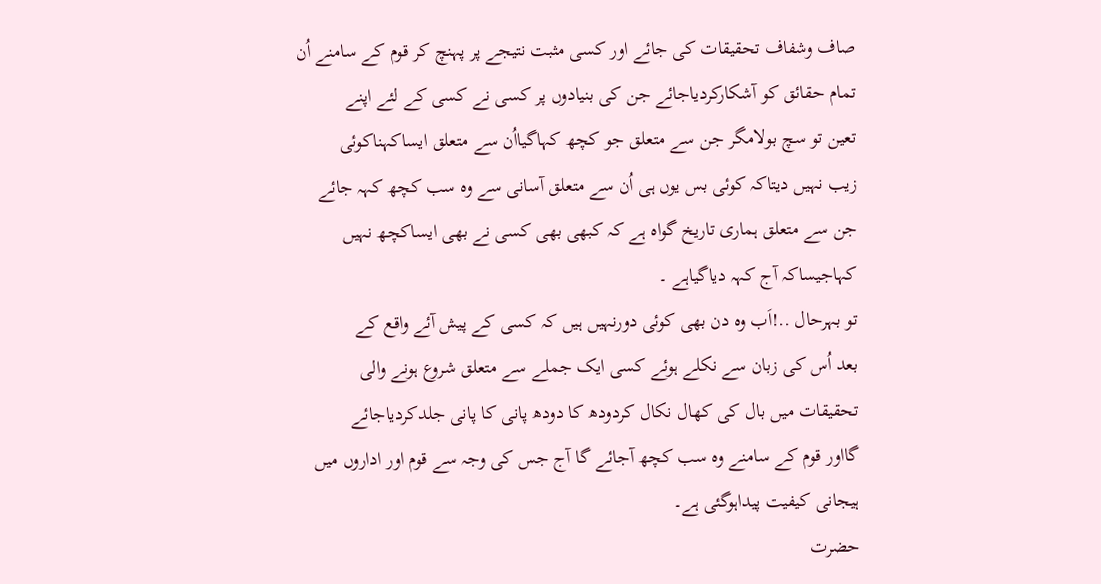صاف وشفاف تحقیقات کی جائے اور کسی مثبت نتیجے پر پہنچ کر قوم کے سامنے اُن
تمام حقائق کو آشکارکردیاجائے جن کی بنیادوں پر کسی نے کسی کے لئے اپنے
تعین تو سچ بولامگر جن سے متعلق جو کچھ کہاگیااُن سے متعلق ایساکہناکوئی
زیب نہیں دیتاکہ کوئی بس یوں ہی اُن سے متعلق آسانی سے وہ سب کچھ کہہ جائے
جن سے متعلق ہماری تاریخ گواہ ہے کہ کبھی بھی کسی نے بھی ایساکچھ نہیں
کہاجیساکہ آج کہہ دیاگیاہے ۔
تو بہرحال ..!اَب وہ دن بھی کوئی دورنہیں ہیں کہ کسی کے پیش آئے واقع کے
بعد اُس کی زبان سے نکلے ہوئے کسی ایک جملے سے متعلق شروع ہونے والی
تحقیقات میں بال کی کھال نکال کردودھ کا دودھ پانی کا پانی جلدکردیاجائے
گااور قوم کے سامنے وہ سب کچھ آجائے گا آج جس کی وجہ سے قوم اور اداروں میں
ہیجانی کیفیت پیداہوگئی ہے۔
حضرت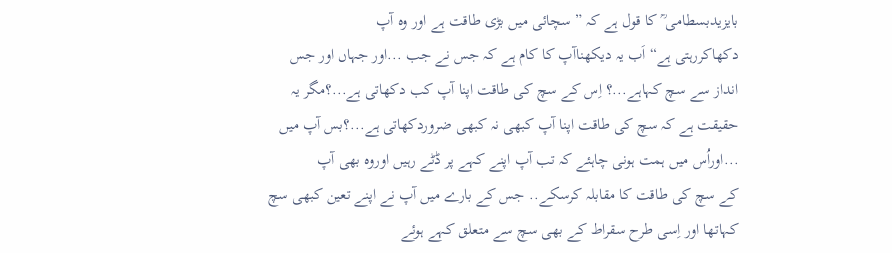بایزیدبسطامی ؒ کا قول ہے کہ ” سچائی میں بڑی طاقت ہے اور وہ آپ
دکھاکررہتی ہے“اَب یہ دیکھناآپ کا کام ہے کہ جس نے جب ...اور جہاں اور جس
انداز سے سچ کہاہے...؟ اِس کے سچ کی طاقت اپنا آپ کب دکھاتی ہے...؟مگر یہ
حقیقت ہے کہ سچ کی طاقت اپنا آپ کبھی نہ کبھی ضروردکھاتی ہے...؟بس آپ میں
...اوراُس میں ہمت ہونی چاہئے کہ تب آپ اپنے کہے پر ڈٹے رہیں اوروہ بھی آپ
کے سچ کی طاقت کا مقابلہ کرسکے.. جس کے بارے میں آپ نے اپنے تعین کبھی سچ
کہاتھا اور اِسی طرح سقراط کے بھی سچ سے متعلق کہے ہوئے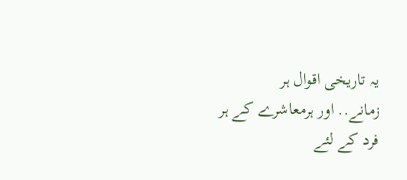یہ تاریخی اقوال ہر
زمانے.. اور ہرمعاشرے کے ہر فرد کے لئے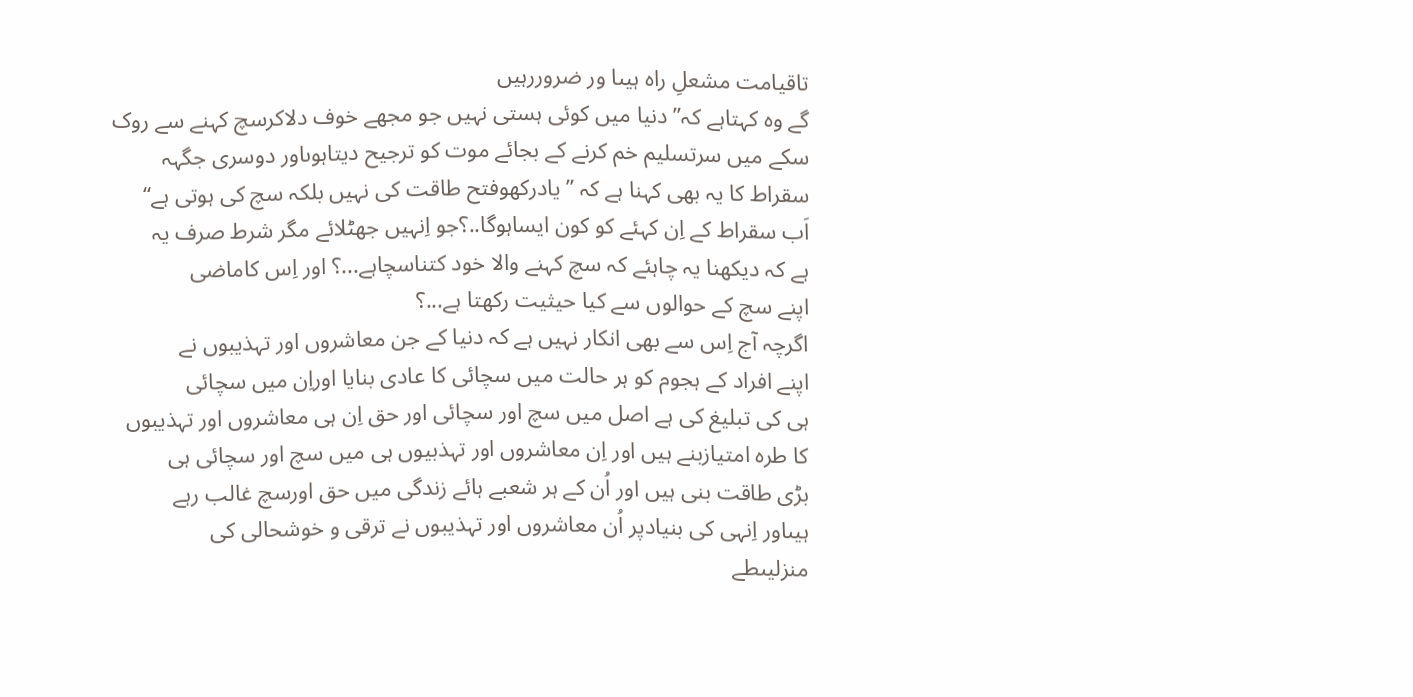تاقیامت مشعلِ راہ ہیںا ور ضروررہیں
گے وہ کہتاہے کہ” دنیا میں کوئی ہستی نہیں جو مجھے خوف دلاکرسچ کہنے سے روک
سکے میں سرتسلیم خم کرنے کے بجائے موت کو ترجیح دیتاہوںاور دوسری جگہہ
سقراط کا یہ بھی کہنا ہے کہ ” یادرکھوفتح طاقت کی نہیں بلکہ سچ کی ہوتی ہے“
اَب سقراط کے اِن کہئے کو کون ایساہوگا..؟جو اِنہیں جھٹلائے مگر شرط صرف یہ
ہے کہ دیکھنا یہ چاہئے کہ سچ کہنے والا خود کتناسچاہے...؟ اور اِس کاماضی
اپنے سچ کے حوالوں سے کیا حیثیت رکھتا ہے...؟
اگرچہ آج اِس سے بھی انکار نہیں ہے کہ دنیا کے جن معاشروں اور تہذیبوں نے
اپنے افراد کے ہجوم کو ہر حالت میں سچائی کا عادی بنایا اوراِن میں سچائی
ہی کی تبلیغ کی ہے اصل میں سچ اور سچائی اور حق اِن ہی معاشروں اور تہذیبوں
کا طرہ امتیازبنے ہیں اور اِن معاشروں اور تہذبیوں ہی میں سچ اور سچائی ہی
بڑی طاقت بنی ہیں اور اُن کے ہر شعبے ہائے زندگی میں حق اورسچ غالب رہے
ہیںاور اِنہی کی بنیادپر اُن معاشروں اور تہذیبوں نے ترقی و خوشحالی کی
منزلیںطے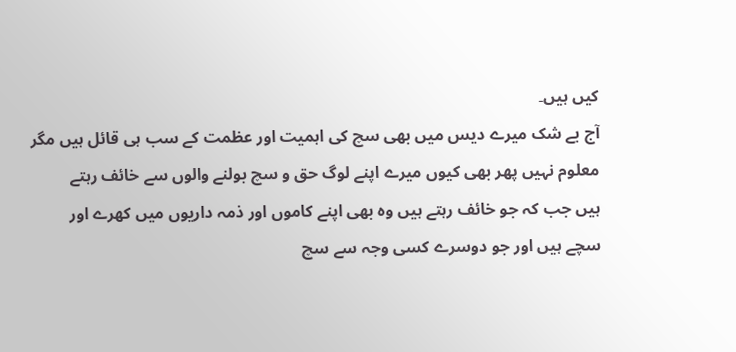کیں ہیں۔
آج بے شک میرے دیس میں بھی سچ کی اہمیت اور عظمت کے سب ہی قائل ہیں مگر
معلوم نہیں پھر بھی کیوں میرے اپنے لوگ حق و سچ بولنے والوں سے خائف رہتے
ہیں جب کہ جو خائف رہتے ہیں وہ بھی اپنے کاموں اور ذمہ داریوں میں کھرے اور
سچے ہیں اور جو دوسرے کسی وجہ سے سچ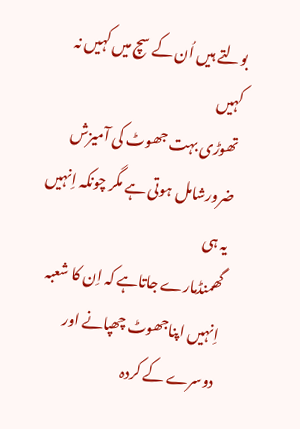بولتے ہیں اُن کے سچ میں کہیں نہ کہیں
تھوڑی بہت جھوٹ کی آمیزش ضرورشامل ہوتی ہے مگر چونکہ اِنہیں یہ ہی
گھمنڈمارے جاتاہے کہ اِن کا شعبہ اِنہیں اپناجھوٹ چھپانے اور دوسرے کے کردہ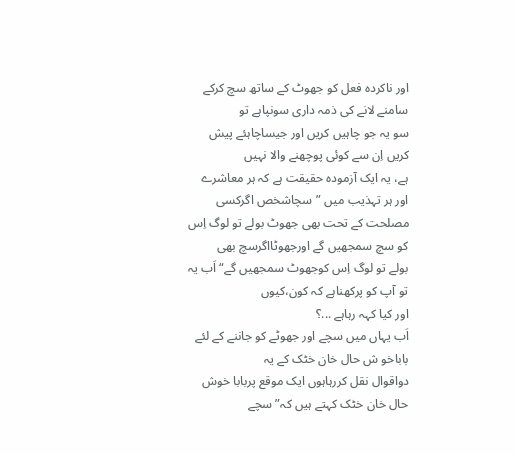اور ناکردہ فعل کو جھوٹ کے ساتھ سچ کرکے سامنے لانے کی ذمہ داری سونپاہے تو
سو یہ جو چاہیں کریں اور جیساچاہئے پیش کریں اِن سے کوئی پوچھنے والا نہیں
ہے، یہ ایک آزمودہ حقیقت ہے کہ ہر معاشرے اور ہر تہذیب میں ”سچاشخص اگرکسی
مصلحت کے تحت بھی جھوٹ بولے تو لوگ اِس کو سچ سمجھیں گے اورجھوٹااگرسچ بھی
بولے تو لوگ اِس کوجھوٹ سمجھیں گے“ اَب یہ تو آپ کو پرکھناہے کہ کون،کیوں
اور کیا کہہ رہاہے ...؟
اَب یہاں میں سچے اور جھوٹے کو جاننے کے لئے باباخو ش حال خان خٹک کے یہ
دواقوال نقل کررہاہوں ایک موقع پربابا خوش حال خان خٹک کہتے ہیں کہ” سچے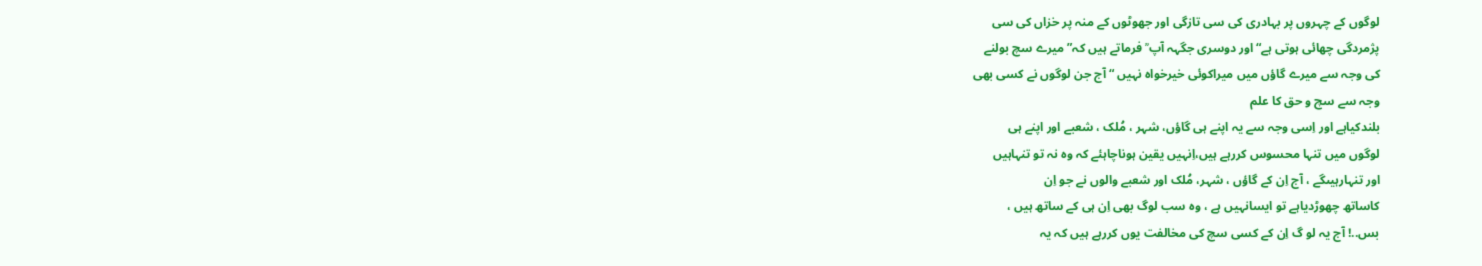لوگوں کے چہروں پر بہادری کی سی تازگی اور جھوٹوں کے منہ پر خزاں کی سی
پژمردگی چھائی ہوتی ہے“اور دوسری جگہہ آپ ؒ فرماتے ہیں کہ” میرے سچ بولنے
کی وجہ سے میرے گاؤں میں میراکوئی خیرخواہ نہیں “ آج جن لوگوں نے کسی بھی
وجہ سے سچ و حق کا علم
بلندکیاہے اور اِسی وجہ سے یہ اپنے ہی گاؤں، شہر ، مُلک ، شعبے اور اپنے ہی
لوگوں میں تنہا محسوس کررہے ہیں،اِنہیں یقین ہوناچاہئے کہ وہ نہ تو تنہاہیں
اور تنہارہیںگے ، آج اِن کے گاؤں ، شہر، مُلک اور شعبے والوں نے جو اِن
کاساتھ چھوڑدیاہے تو ایسانہیں ہے ، وہ سب لوگ بھی اِن ہی کے ساتھ ہیں ،
بس..! آج یہ لو گ اِن کے کسی سچ کی مخالفت یوں کررہے ہیں کہ یہ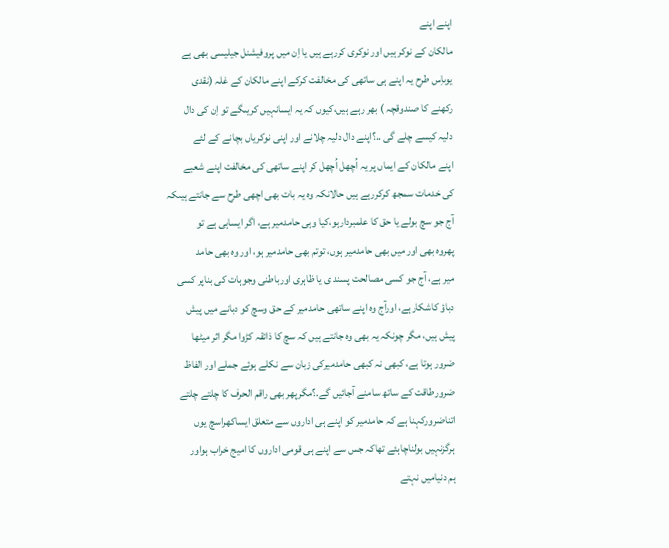اپنے اپنے
مالکان کے نوکر ہیں اور نوکری کررہے ہیں یا اِن میں پروفیشنل جیلیسی بھی ہے
یوںاِس طرح یہ اپنے ہی ساتھی کی مخالفت کرکے اپنے مالکان کے غلہ (نقدی
رکھنے کا صندوقچہ ) بھر رہے ہیں،کیوں کہ یہ ایسانہیں کریںگے تو اِن کی دال
دلیہ کیسے چلے گی ..؟اپنے دال دلیہ چلانے اور اپنی نوکریاں بچانے کے لئے
اپنے مالکان کے ایماں پر یہ اُچھل اُچھل کر اپنے ساتھی کی مخالفت اپنے شعبے
کی خدمات سمجھ کرکررہے ہیں حالانکہ وہ یہ بات بھی اچھی طرح سے جانتے ہیںکہ
آج جو سچ بولے یا حق کا علمبردارہو،کیا وہی حامدمیر ہے، اگر ایساہی ہے تو
پھروہ بھی اور میں بھی حامدمیر ہوں، توتم بھی حامدمیر ہو، اور وہ بھی حامد
میر ہے، آج جو کسی مصالحت پسند ی یا ظاہری اورباطنی وجوہات کی بناپر کسی
دباؤ کاشکارہے، اورآج وہ اپنے ساتھی حامدمیر کے حق وسچ کو دبانے میں پیش
پیش ہیں، مگر چونکہ یہ بھی وہ جانتے ہیں کہ سچ کا ذائقہ کڑوا مگر اثر میٹھا
ضرور ہوتا ہے، کبھی نہ کبھی حامدمیرکی زبان سے نکلے ہوئے جملے اور الفاظ
ضرورطاقت کے ساتھ سامنے آجائیں گے.؟مگرپھر بھی راقم الحرف کا چلتے چلتے
اتناضرورکہنا ہے کہ حامدمیر کو اپنے ہی اداروں سے متعلق ایساکھراسچ یوں
ہرگزنہیں بولناچاہئے تھاکہ جس سے اپنے ہی قومی اداروں کا امیج خراب ہواور
ہم دنیامیں نہتے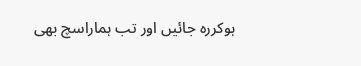ہوکررہ جائیں اور تب ہماراسچ بھی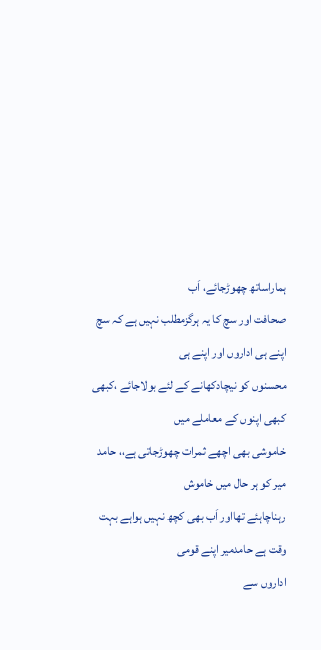ہماراساتھ چھوڑجائے، اَب
صحافت اور سچ کا یہ ہرگزمطلب نہیں ہے کہ سچ اپنے ہی اداروں اور اپنے ہی
محسنوں کو نیچادکھانے کے لئے بولاجائے ،کبھی کبھی اپنوں کے معاملے میں
خاموشی بھی اچھے ثمرات چھوڑجاتی ہے،، حامد میر کو ہر حال میں خاموش
رہناچاہئے تھااور اَب بھی کچھ نہیں ہواہے بہت وقت ہے حامدمیر اپنے قومی
اداروں سے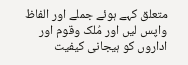متعلق کہے ہوئے جملے اور الفاظ واپس لیں اور مُلک وقوم اور
اداروں کو ہیجانی کیفیت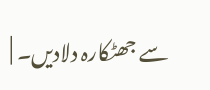سے جھٹکارہ دلادیں۔ |